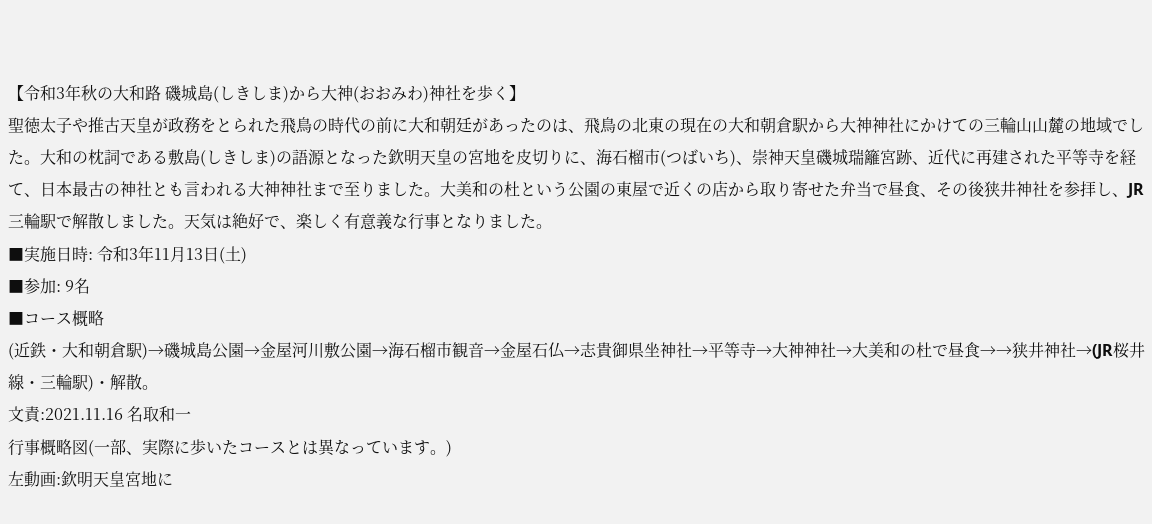【令和3年秋の大和路 磯城島(しきしま)から大神(おおみわ)神社を歩く】
聖徳太子や推古天皇が政務をとられた飛鳥の時代の前に大和朝廷があったのは、飛鳥の北東の現在の大和朝倉駅から大神神社にかけての三輪山山麓の地域でした。大和の枕詞である敷島(しきしま)の語源となった欽明天皇の宮地を皮切りに、海石榴市(つばいち)、崇神天皇磯城瑞籬宮跡、近代に再建された平等寺を経て、日本最古の神社とも言われる大神神社まで至りました。大美和の杜という公園の東屋で近くの店から取り寄せた弁当で昼食、その後狭井神社を参拝し、JR三輪駅で解散しました。天気は絶好で、楽しく有意義な行事となりました。
■実施日時: 令和3年11月13日(土)
■参加: 9名
■コース概略
(近鉄・大和朝倉駅)→磯城島公園→金屋河川敷公園→海石榴市観音→金屋石仏→志貴御県坐神社→平等寺→大神神社→大美和の杜で昼食→→狭井神社→(JR桜井線・三輪駅)・解散。
文責:2021.11.16 名取和一
行事概略図(一部、実際に歩いたコースとは異なっています。)
左動画:欽明天皇宮地に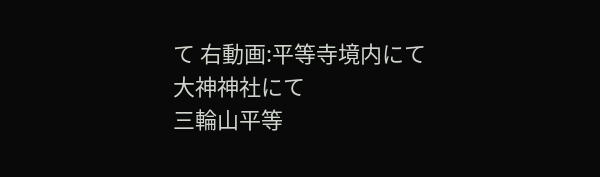て 右動画:平等寺境内にて
大神神社にて
三輪山平等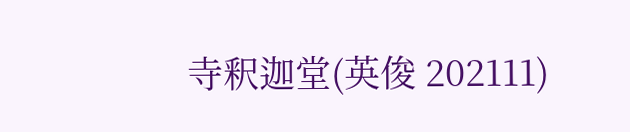寺釈迦堂(英俊 202111)